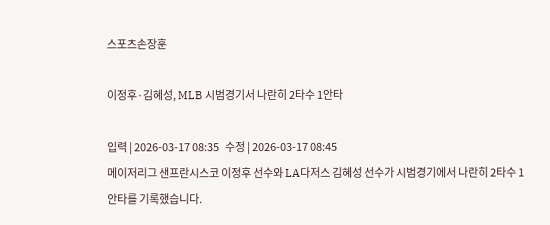스포츠손장훈

이정후·김혜성, MLB 시범경기서 나란히 2타수 1안타

입력 | 2026-03-17 08:35   수정 | 2026-03-17 08:45
메이저리그 샌프란시스코 이정후 선수와 LA다저스 김혜성 선수가 시범경기에서 나란히 2타수 1안타를 기록했습니다.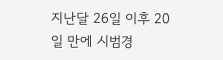지난달 26일 이후 20일 만에 시범경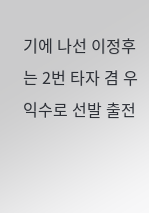기에 나선 이정후는 2번 타자 겸 우익수로 선발 출전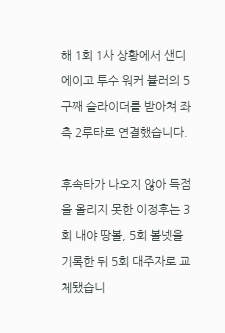해 1회 1사 상황에서 샌디에이고 투수 워커 뷸러의 5구째 슬라이더를 받아쳐 좌측 2루타로 연결했습니다.

후속타가 나오지 않아 득점을 올리지 못한 이정후는 3회 내야 땅볼, 5회 볼넷을 기록한 뒤 5회 대주자로 교체됐습니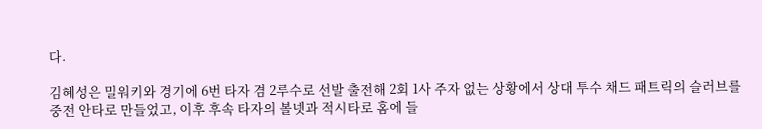다.

김혜성은 밀워키와 경기에 6번 타자 겸 2루수로 선발 출전해 2회 1사 주자 없는 상황에서 상대 투수 채드 패트릭의 슬러브를 중전 안타로 만들었고, 이후 후속 타자의 볼넷과 적시타로 홈에 들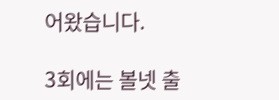어왔습니다.

3회에는 볼넷 출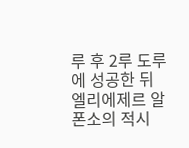루 후 2루 도루에 성공한 뒤 엘리에제르 알폰소의 적시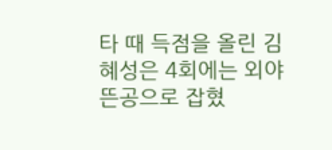타 때 득점을 올린 김혜성은 4회에는 외야 뜬공으로 잡혔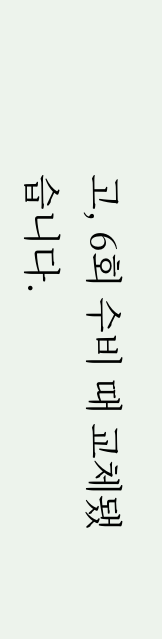고, 6회 수비 때 교체됐습니다.